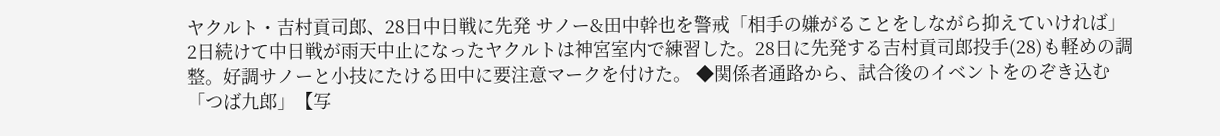ヤクルト・吉村貢司郎、28日中日戦に先発 サノー&田中幹也を警戒「相手の嫌がることをしながら抑えていければ」
2日続けて中日戦が雨天中止になったヤクルトは神宮室内で練習した。28日に先発する吉村貢司郎投手(28)も軽めの調整。好調サノーと小技にたける田中に要注意マークを付けた。 ◆関係者通路から、試合後のイベントをのぞき込む「つば九郎」【写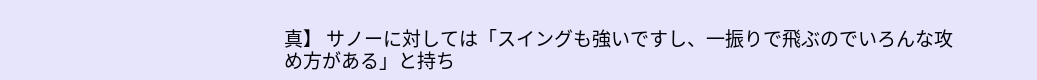真】 サノーに対しては「スイングも強いですし、一振りで飛ぶのでいろんな攻め方がある」と持ち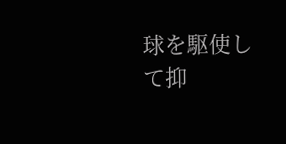球を駆使して抑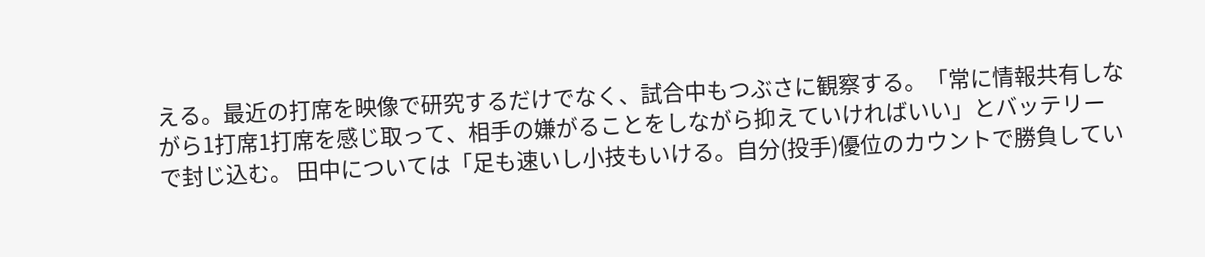える。最近の打席を映像で研究するだけでなく、試合中もつぶさに観察する。「常に情報共有しながら1打席1打席を感じ取って、相手の嫌がることをしながら抑えていければいい」とバッテリーで封じ込む。 田中については「足も速いし小技もいける。自分(投手)優位のカウントで勝負してい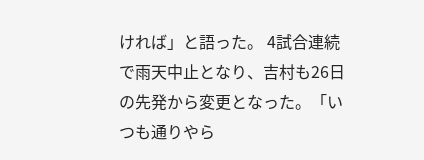ければ」と語った。 4試合連続で雨天中止となり、吉村も26日の先発から変更となった。「いつも通りやら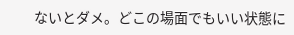ないとダメ。どこの場面でもいい状態に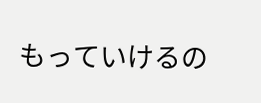もっていけるの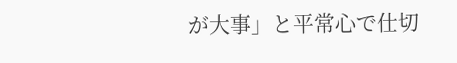が大事」と平常心で仕切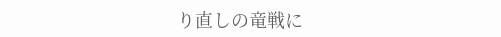り直しの竜戦に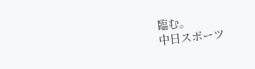臨む。
中日スポーツ